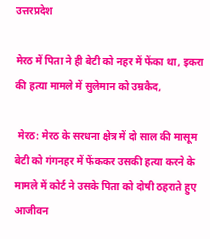उत्तरप्रदेश

मेरठ में पिता ने ही बेटी को नहर में फेंका था, इकरा की हत्या मामले में सुलेमान को उम्रकैद,

 मेरठ: मेरठ के सरधना क्षेत्र में दो साल की मासूम बेटी को गंगनहर में फेंककर उसकी हत्या करने के मामले में कोर्ट ने उसके पिता को दोषी ठहराते हुए आजीवन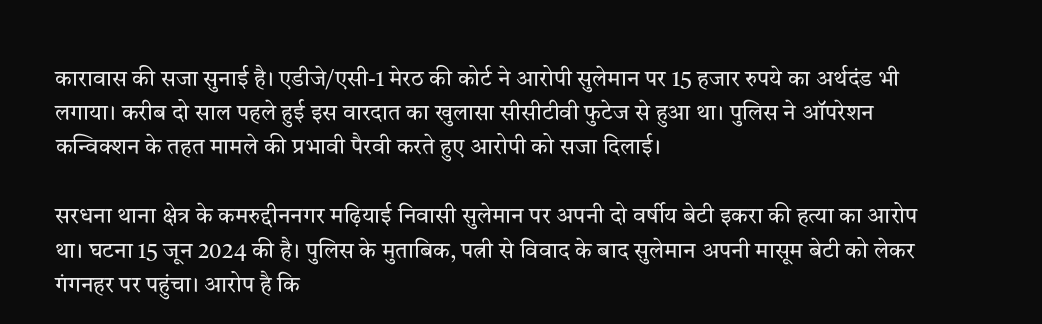कारावास की सजा सुनाई है। एडीजे/एसी-1 मेरठ की कोर्ट ने आरोपी सुलेमान पर 15 हजार रुपये का अर्थदंड भी लगाया। करीब दो साल पहले हुई इस वारदात का खुलासा सीसीटीवी फुटेज से हुआ था। पुलिस ने ऑपरेशन कन्विक्शन के तहत मामले की प्रभावी पैरवी करते हुए आरोपी को सजा दिलाई।

सरधना थाना क्षेत्र के कमरुद्दीननगर मढ़ियाई निवासी सुलेमान पर अपनी दो वर्षीय बेटी इकरा की हत्या का आरोप था। घटना 15 जून 2024 की है। पुलिस के मुताबिक, पत्नी से विवाद के बाद सुलेमान अपनी मासूम बेटी को लेकर गंगनहर पर पहुंचा। आरोप है कि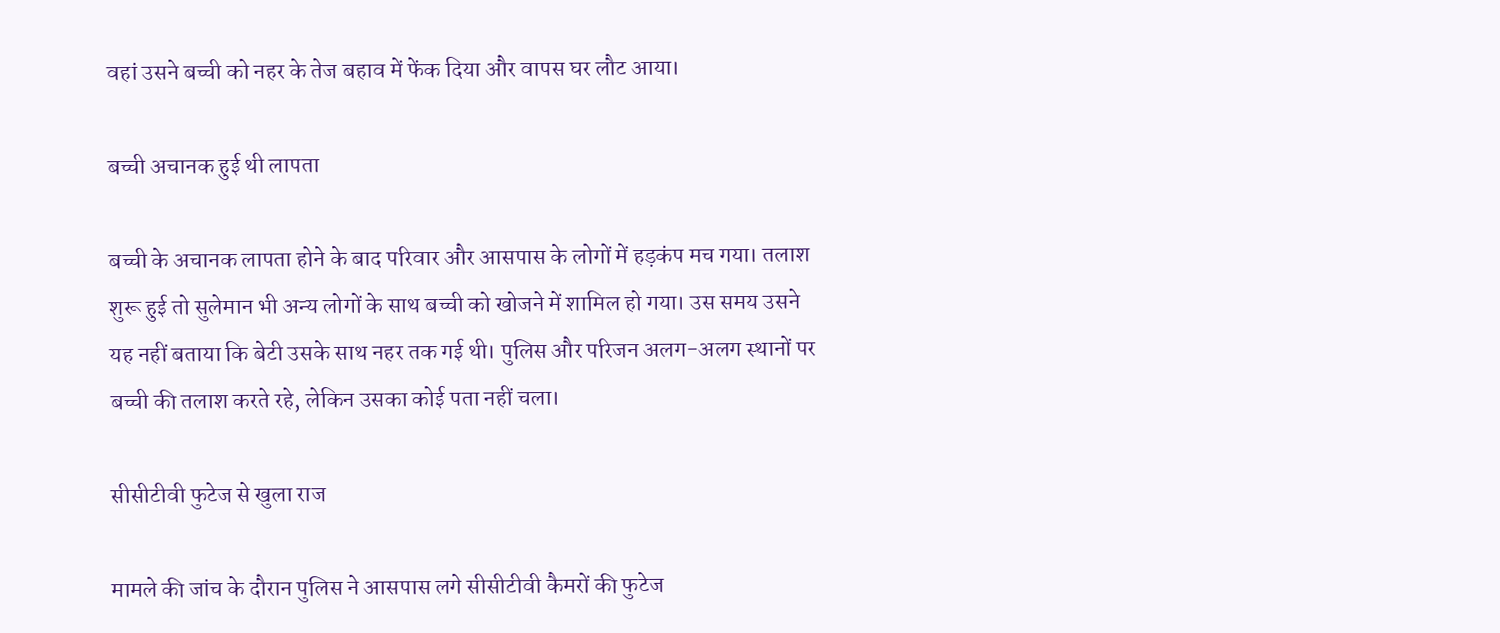वहां उसने बच्ची को नहर के तेज बहाव में फेंक दिया और वापस घर लौट आया।

बच्ची अचानक हुई थी लापता

बच्ची के अचानक लापता होने के बाद परिवार और आसपास के लोगों में हड़कंप मच गया। तलाश शुरू हुई तो सुलेमान भी अन्य लोगों के साथ बच्ची को खोजने में शामिल हो गया। उस समय उसने यह नहीं बताया कि बेटी उसके साथ नहर तक गई थी। पुलिस और परिजन अलग-अलग स्थानों पर बच्ची की तलाश करते रहे, लेकिन उसका कोई पता नहीं चला।

सीसीटीवी फुटेज से खुला राज

मामले की जांच के दौरान पुलिस ने आसपास लगे सीसीटीवी कैमरों की फुटेज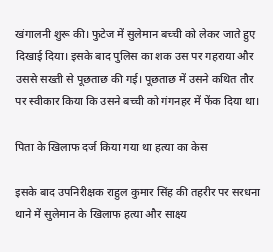खंगालनी शुरू की। फुटेज में सुलेमान बच्ची को लेकर जाते हुए दिखाई दिया। इसके बाद पुलिस का शक उस पर गहराया और उससे सख्ती से पूछताछ की गई। पूछताछ में उसने कथित तौर पर स्वीकार किया कि उसने बच्ची को गंगनहर में फेंक दिया था।

पिता के खिलाफ दर्ज किया गया था हत्या का केस

इसके बाद उपनिरीक्षक राहुल कुमार सिंह की तहरीर पर सरधना थाने में सुलेमान के खिलाफ हत्या और साक्ष्य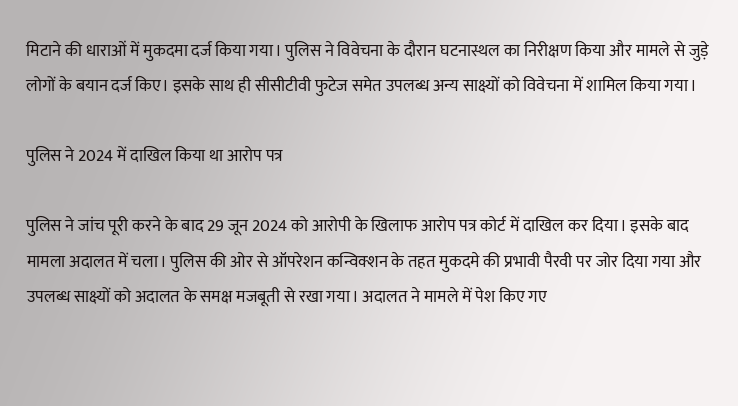मिटाने की धाराओं में मुकदमा दर्ज किया गया। पुलिस ने विवेचना के दौरान घटनास्थल का निरीक्षण किया और मामले से जुड़े लोगों के बयान दर्ज किए। इसके साथ ही सीसीटीवी फुटेज समेत उपलब्ध अन्य साक्ष्यों को विवेचना में शामिल किया गया।

पुलिस ने 2024 में दाखिल किया था आरोप पत्र

पुलिस ने जांच पूरी करने के बाद 29 जून 2024 को आरोपी के खिलाफ आरोप पत्र कोर्ट में दाखिल कर दिया। इसके बाद मामला अदालत में चला। पुलिस की ओर से ऑपरेशन कन्विक्शन के तहत मुकदमे की प्रभावी पैरवी पर जोर दिया गया और उपलब्ध साक्ष्यों को अदालत के समक्ष मजबूती से रखा गया। अदालत ने मामले में पेश किए गए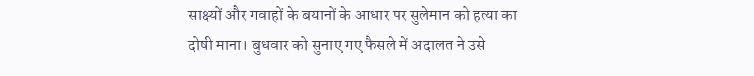साक्ष्यों और गवाहों के बयानों के आधार पर सुलेमान को हत्या का दोषी माना। बुधवार को सुनाए गए फैसले में अदालत ने उसे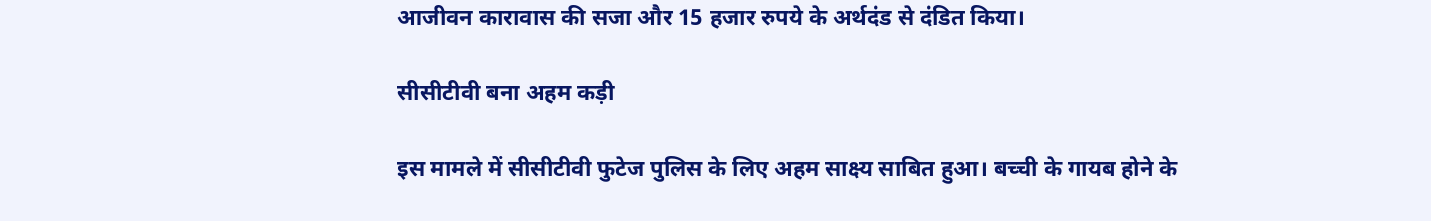आजीवन कारावास की सजा और 15 हजार रुपये के अर्थदंड से दंडित किया।

सीसीटीवी बना अहम कड़ी

इस मामले में सीसीटीवी फुटेज पुलिस के लिए अहम साक्ष्य साबित हुआ। बच्ची के गायब होने के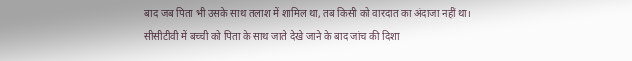बाद जब पिता भी उसके साथ तलाश में शामिल था, तब किसी को वारदात का अंदाजा नहीं था। सीसीटीवी में बच्ची को पिता के साथ जाते देखे जाने के बाद जांच की दिशा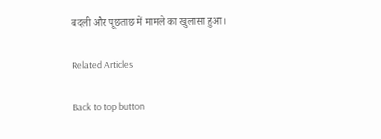बदली और पूछताछ में मामले का खुलासा हुआ।

Related Articles

Back to top button